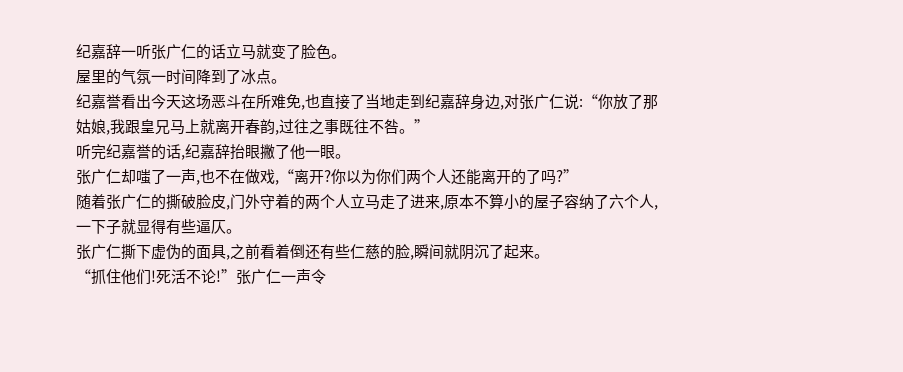纪嘉辞一听张广仁的话立马就变了脸色。
屋里的气氛一时间降到了冰点。
纪嘉誉看出今天这场恶斗在所难免,也直接了当地走到纪嘉辞身边,对张广仁说:“你放了那姑娘,我跟皇兄马上就离开春韵,过往之事既往不咎。”
听完纪嘉誉的话,纪嘉辞抬眼撇了他一眼。
张广仁却嗤了一声,也不在做戏,“离开?你以为你们两个人还能离开的了吗?”
随着张广仁的撕破脸皮,门外守着的两个人立马走了进来,原本不算小的屋子容纳了六个人,一下子就显得有些逼仄。
张广仁撕下虚伪的面具,之前看着倒还有些仁慈的脸,瞬间就阴沉了起来。
“抓住他们!死活不论!”张广仁一声令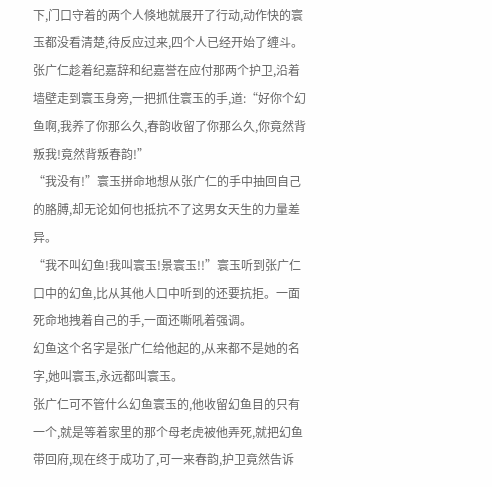下,门口守着的两个人倏地就展开了行动,动作快的寰玉都没看清楚,待反应过来,四个人已经开始了缠斗。
张广仁趁着纪嘉辞和纪嘉誉在应付那两个护卫,沿着墙壁走到寰玉身旁,一把抓住寰玉的手,道:“好你个幻鱼啊,我养了你那么久,春韵收留了你那么久,你竟然背叛我!竟然背叛春韵!”
“我没有!”寰玉拼命地想从张广仁的手中抽回自己的胳膊,却无论如何也抵抗不了这男女天生的力量差异。
“我不叫幻鱼!我叫寰玉!景寰玉!!”寰玉听到张广仁口中的幻鱼,比从其他人口中听到的还要抗拒。一面死命地拽着自己的手,一面还嘶吼着强调。
幻鱼这个名字是张广仁给他起的,从来都不是她的名字,她叫寰玉,永远都叫寰玉。
张广仁可不管什么幻鱼寰玉的,他收留幻鱼目的只有一个,就是等着家里的那个母老虎被他弄死,就把幻鱼带回府,现在终于成功了,可一来春韵,护卫竟然告诉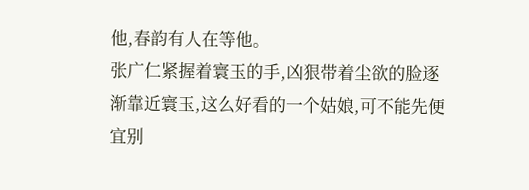他,春韵有人在等他。
张广仁紧握着寰玉的手,凶狠带着尘欲的脸逐渐靠近寰玉,这么好看的一个姑娘,可不能先便宜别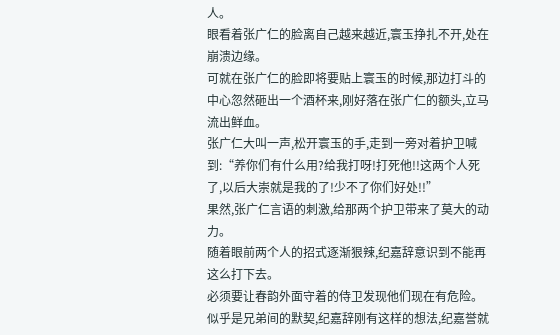人。
眼看着张广仁的脸离自己越来越近,寰玉挣扎不开,处在崩溃边缘。
可就在张广仁的脸即将要贴上寰玉的时候,那边打斗的中心忽然砸出一个酒杯来,刚好落在张广仁的额头,立马流出鲜血。
张广仁大叫一声,松开寰玉的手,走到一旁对着护卫喊到:“养你们有什么用?给我打呀!打死他!!这两个人死了,以后大崇就是我的了!少不了你们好处!!”
果然,张广仁言语的刺激,给那两个护卫带来了莫大的动力。
随着眼前两个人的招式逐渐狠辣,纪嘉辞意识到不能再这么打下去。
必须要让春韵外面守着的侍卫发现他们现在有危险。
似乎是兄弟间的默契,纪嘉辞刚有这样的想法,纪嘉誉就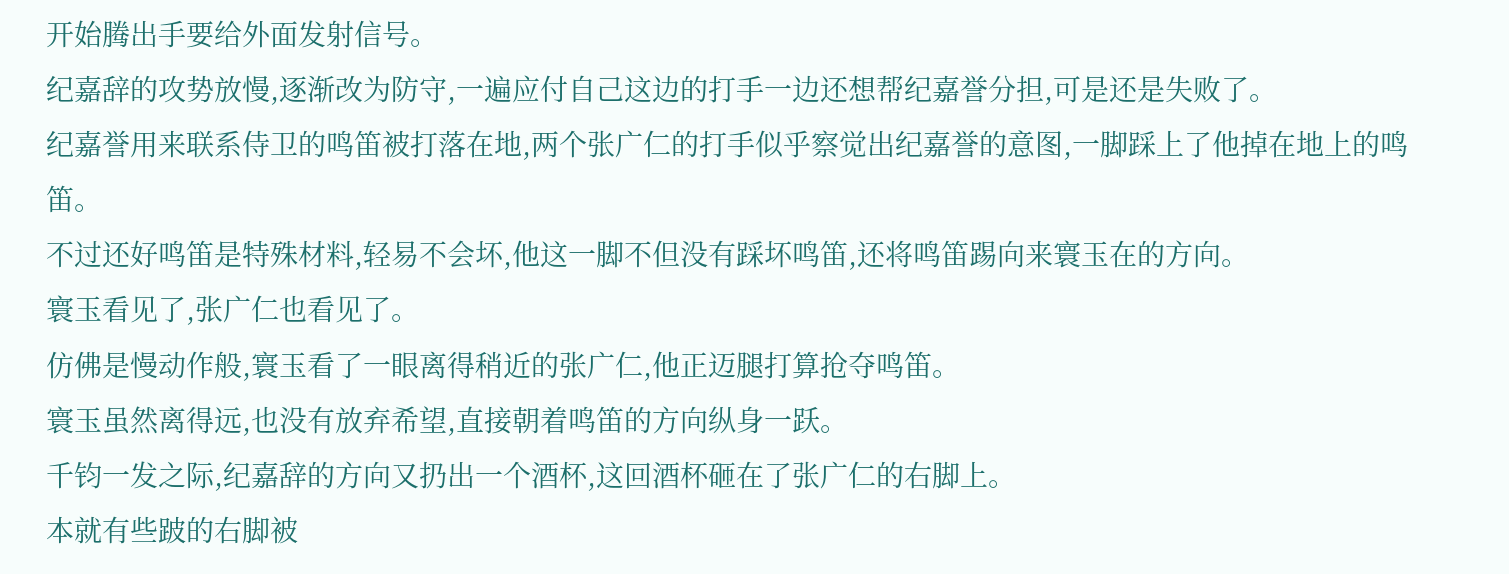开始腾出手要给外面发射信号。
纪嘉辞的攻势放慢,逐渐改为防守,一遍应付自己这边的打手一边还想帮纪嘉誉分担,可是还是失败了。
纪嘉誉用来联系侍卫的鸣笛被打落在地,两个张广仁的打手似乎察觉出纪嘉誉的意图,一脚踩上了他掉在地上的鸣笛。
不过还好鸣笛是特殊材料,轻易不会坏,他这一脚不但没有踩坏鸣笛,还将鸣笛踢向来寰玉在的方向。
寰玉看见了,张广仁也看见了。
仿佛是慢动作般,寰玉看了一眼离得稍近的张广仁,他正迈腿打算抢夺鸣笛。
寰玉虽然离得远,也没有放弃希望,直接朝着鸣笛的方向纵身一跃。
千钧一发之际,纪嘉辞的方向又扔出一个酒杯,这回酒杯砸在了张广仁的右脚上。
本就有些跛的右脚被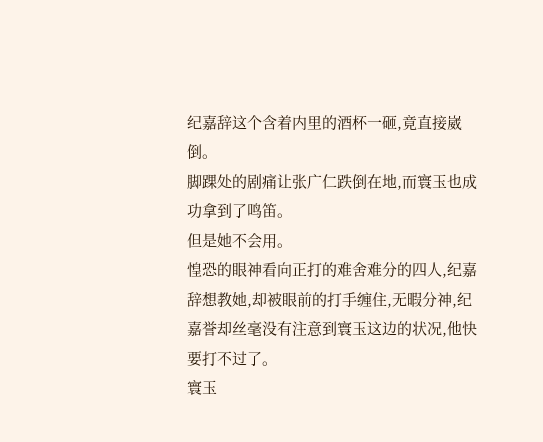纪嘉辞这个含着内里的酒杯一砸,竟直接崴倒。
脚踝处的剧痛让张广仁跌倒在地,而寰玉也成功拿到了鸣笛。
但是她不会用。
惶恐的眼神看向正打的难舍难分的四人,纪嘉辞想教她,却被眼前的打手缠住,无暇分神,纪嘉誉却丝毫没有注意到寰玉这边的状况,他快要打不过了。
寰玉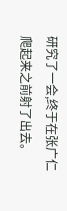研究了一会,终于在张广仁爬起来之前射了出去。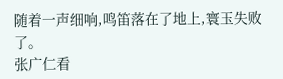随着一声细响,鸣笛落在了地上,寰玉失败了。
张广仁看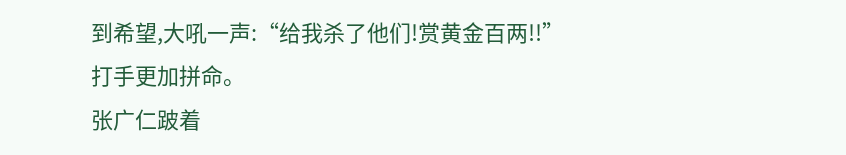到希望,大吼一声:“给我杀了他们!赏黄金百两!!”
打手更加拼命。
张广仁跛着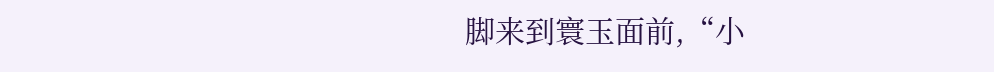脚来到寰玉面前,“小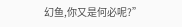幻鱼,你又是何必呢?”